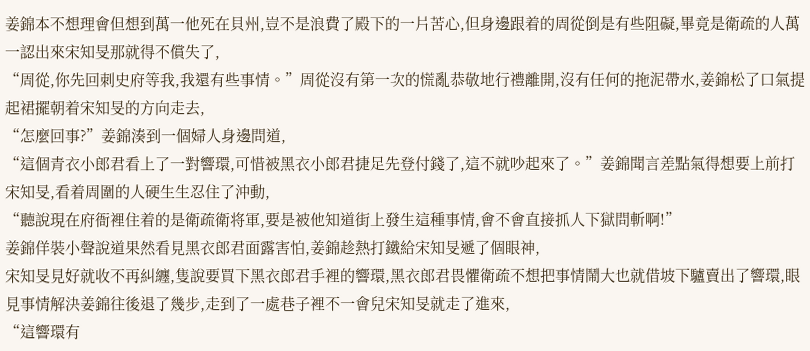姜錦本不想理會但想到萬一他死在貝州,豈不是浪費了殿下的一片苦心,但身邊跟着的周從倒是有些阻礙,畢竟是衛疏的人萬一認出來宋知旻那就得不償失了,
“周從,你先回刺史府等我,我還有些事情。”周從沒有第一次的慌亂恭敬地行禮離開,沒有任何的拖泥帶水,姜錦松了口氣提起裙擺朝着宋知旻的方向走去,
“怎麼回事?”姜錦湊到一個婦人身邊問道,
“這個青衣小郎君看上了一對響環,可惜被黑衣小郎君捷足先登付錢了,這不就吵起來了。”姜錦聞言差點氣得想要上前打宋知旻,看着周圍的人硬生生忍住了沖動,
“聽說現在府衙裡住着的是衛疏衛将軍,要是被他知道街上發生這種事情,會不會直接抓人下獄問斬啊!”
姜錦佯裝小聲說道果然看見黑衣郎君面露害怕,姜錦趁熱打鐵給宋知旻遞了個眼神,
宋知旻見好就收不再糾纏,隻說要買下黑衣郎君手裡的響環,黑衣郎君畏懼衛疏不想把事情鬧大也就借坡下驢賣出了響環,眼見事情解決姜錦往後退了幾步,走到了一處巷子裡不一會兒宋知旻就走了進來,
“這響環有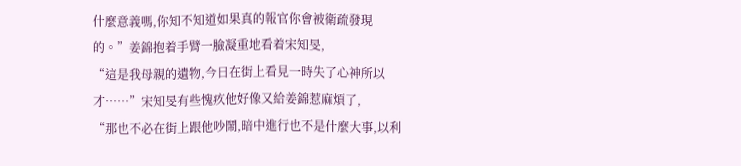什麼意義嗎,你知不知道如果真的報官你會被衛疏發現的。”姜錦抱着手臂一臉凝重地看着宋知旻,
“這是我母親的遺物,今日在街上看見一時失了心神所以才……”宋知旻有些愧疚他好像又給姜錦惹麻煩了,
“那也不必在街上跟他吵鬧,暗中進行也不是什麼大事,以利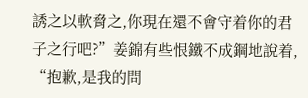誘之以軟脅之,你現在還不會守着你的君子之行吧?”姜錦有些恨鐵不成鋼地說着,
“抱歉,是我的問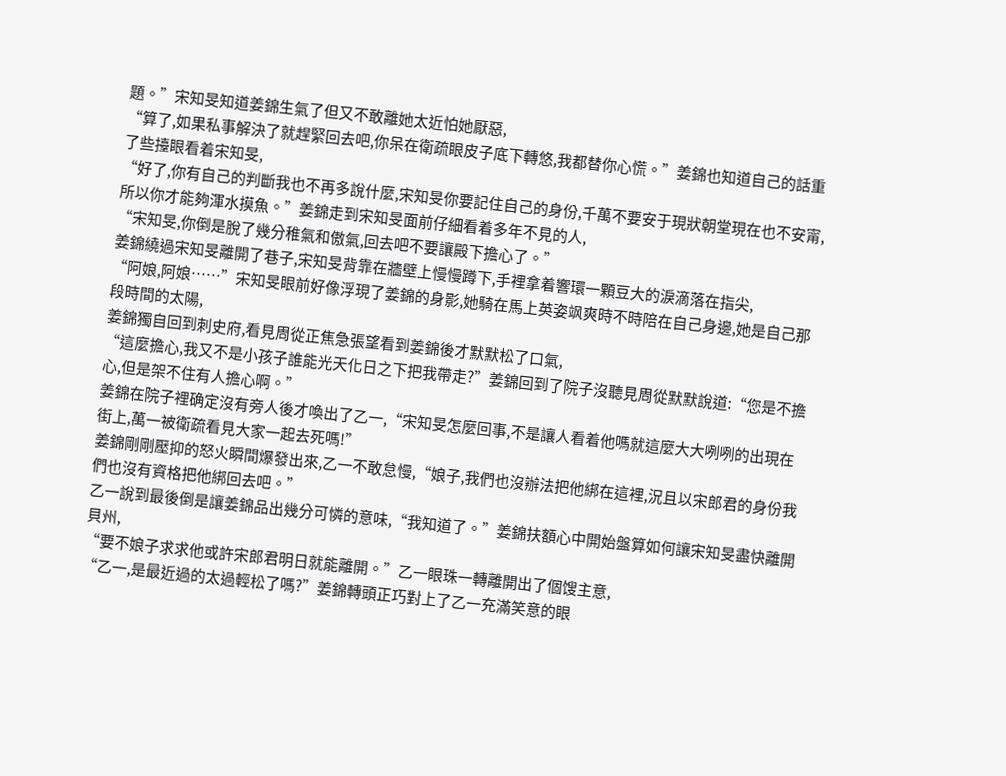題。”宋知旻知道姜錦生氣了但又不敢離她太近怕她厭惡,
“算了,如果私事解決了就趕緊回去吧,你呆在衛疏眼皮子底下轉悠,我都替你心慌。”姜錦也知道自己的話重了些擡眼看着宋知旻,
“好了,你有自己的判斷我也不再多說什麼,宋知旻你要記住自己的身份,千萬不要安于現狀朝堂現在也不安甯,所以你才能夠渾水摸魚。”姜錦走到宋知旻面前仔細看着多年不見的人,
“宋知旻,你倒是脫了幾分稚氣和傲氣,回去吧不要讓殿下擔心了。”
姜錦繞過宋知旻離開了巷子,宋知旻背靠在牆壁上慢慢蹲下,手裡拿着響環一顆豆大的淚滴落在指尖,
“阿娘,阿娘……”宋知旻眼前好像浮現了姜錦的身影,她騎在馬上英姿飒爽時不時陪在自己身邊,她是自己那段時間的太陽,
姜錦獨自回到刺史府,看見周從正焦急張望看到姜錦後才默默松了口氣,
“這麼擔心,我又不是小孩子誰能光天化日之下把我帶走?”姜錦回到了院子沒聽見周從默默說道:“您是不擔心,但是架不住有人擔心啊。”
姜錦在院子裡确定沒有旁人後才喚出了乙一,“宋知旻怎麼回事,不是讓人看着他嗎就這麼大大咧咧的出現在街上,萬一被衛疏看見大家一起去死嗎!”
姜錦剛剛壓抑的怒火瞬間爆發出來,乙一不敢怠慢,“娘子,我們也沒辦法把他綁在這裡,況且以宋郎君的身份我們也沒有資格把他綁回去吧。”
乙一說到最後倒是讓姜錦品出幾分可憐的意味,“我知道了。”姜錦扶額心中開始盤算如何讓宋知旻盡快離開貝州,
“要不娘子求求他或許宋郎君明日就能離開。”乙一眼珠一轉離開出了個馊主意,
“乙一,是最近過的太過輕松了嗎?”姜錦轉頭正巧對上了乙一充滿笑意的眼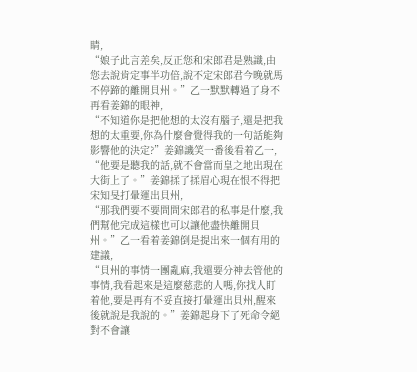睛,
“娘子此言差矣,反正您和宋郎君是熟識,由您去說肯定事半功倍,說不定宋郎君今晚就馬不停蹄的離開貝州。”乙一默默轉過了身不再看姜錦的眼神,
“不知道你是把他想的太沒有腦子,還是把我想的太重要,你為什麼會覺得我的一句話能夠影響他的決定?”姜錦譏笑一番後看着乙一,
“他要是聽我的話,就不會當而皇之地出現在大街上了。”姜錦揉了揉眉心現在恨不得把宋知旻打暈運出貝州,
“那我們要不要問問宋郎君的私事是什麼,我們幫他完成這樣也可以讓他盡快離開貝州。”乙一看着姜錦倒是提出來一個有用的建議,
“貝州的事情一團亂麻,我還要分神去管他的事情,我看起來是這麼慈悲的人嗎,你找人盯着他,要是再有不妥直接打暈運出貝州,醒來後就說是我說的。”姜錦起身下了死命令絕對不會讓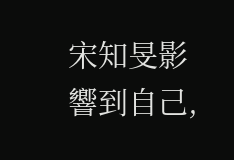宋知旻影響到自己,